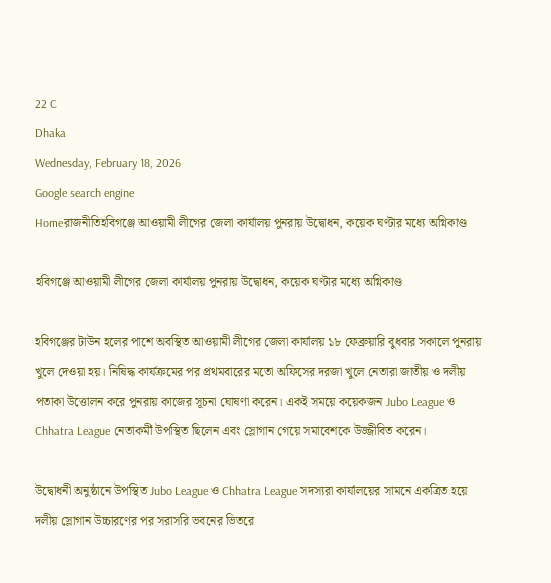22 C
Dhaka
Wednesday, February 18, 2026
Google search engine
Homeরাজনীতিহবিগঞ্জে আওয়ামী লীগের জেলা কার্যালয় পুনরায় উদ্বোধন, কয়েক ঘণ্টার মধ্যে অগ্নিকাণ্ড

হবিগঞ্জে আওয়ামী লীগের জেলা কার্যালয় পুনরায় উদ্বোধন, কয়েক ঘণ্টার মধ্যে অগ্নিকাণ্ড

হবিগঞ্জের টাউন হলের পাশে অবস্থিত আওয়ামী লীগের জেলা কার্যালয় ১৮ ফেব্রুয়ারি বুধবার সকালে পুনরায় খুলে দেওয়া হয়। নিষিদ্ধ কার্যক্রমের পর প্রথমবারের মতো অফিসের দরজা খুলে নেতারা জাতীয় ও দলীয় পতাকা উত্তোলন করে পুনরায় কাজের সূচনা ঘোষণা করেন। একই সময়ে কয়েকজন Jubo League ও Chhatra League নেতাকর্মী উপস্থিত ছিলেন এবং স্লোগান গেয়ে সমাবেশকে উজ্জীবিত করেন।

উদ্বোধনী অনুষ্ঠানে উপস্থিত Jubo League ও Chhatra League সদস্যরা কার্যালয়ের সামনে একত্রিত হয়ে দলীয় স্লোগান উচ্চারণের পর সরাসরি ভবনের ভিতরে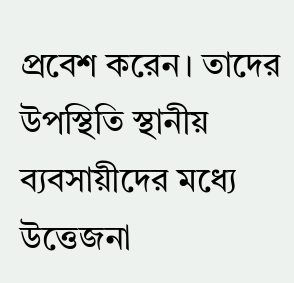প্রবেশ করেন। তাদের উপস্থিতি স্থানীয় ব্যবসায়ীদের মধ্যে উত্তেজনা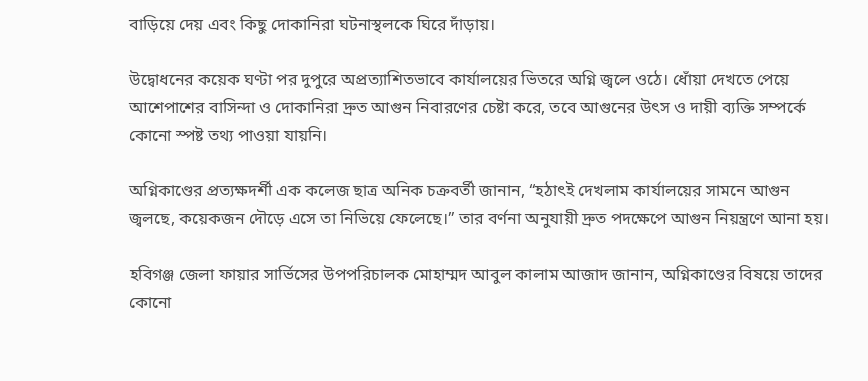বাড়িয়ে দেয় এবং কিছু দোকানিরা ঘটনাস্থলকে ঘিরে দাঁড়ায়।

উদ্বোধনের কয়েক ঘণ্টা পর দুপুরে অপ্রত্যাশিতভাবে কার্যালয়ের ভিতরে অগ্নি জ্বলে ওঠে। ধোঁয়া দেখতে পেয়ে আশেপাশের বাসিন্দা ও দোকানিরা দ্রুত আগুন নিবারণের চেষ্টা করে, তবে আগুনের উৎস ও দায়ী ব্যক্তি সম্পর্কে কোনো স্পষ্ট তথ্য পাওয়া যায়নি।

অগ্নিকাণ্ডের প্রত্যক্ষদর্শী এক কলেজ ছাত্র অনিক চক্রবর্তী জানান, “হঠাৎই দেখলাম কার্যালয়ের সামনে আগুন জ্বলছে, কয়েকজন দৌড়ে এসে তা নিভিয়ে ফেলেছে।” তার বর্ণনা অনুযায়ী দ্রুত পদক্ষেপে আগুন নিয়ন্ত্রণে আনা হয়।

হবিগঞ্জ জেলা ফায়ার সার্ভিসের উপপরিচালক মোহাম্মদ আবুল কালাম আজাদ জানান, অগ্নিকাণ্ডের বিষয়ে তাদের কোনো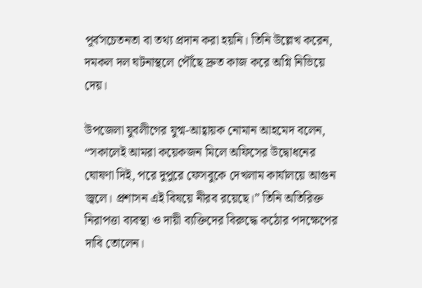পূর্বসচেতনতা বা তথ্য প্রদান করা হয়নি। তিনি উল্লেখ করেন, দমকল দল ঘটনাস্থলে পৌঁছে দ্রুত কাজ করে অগ্নি নিভিয়ে দেয়।

উপজেলা যুবলীগের যুগ্ম-আহ্বায়ক নোমান আহমেদ বলেন, “সকালেই আমরা কয়েকজন মিলে অফিসের উদ্বোধনের ঘোষণা দিই, পরে দুপুরে ফেসবুকে দেখলাম কার্যালয়ে আগুন জ্বলে। প্রশাসন এই বিষয়ে নীরব রয়েছে।” তিনি অতিরিক্ত নিরাপত্তা ব্যবস্থা ও দায়ী ব্যক্তিদের বিরুদ্ধে কঠোর পদক্ষেপের দাবি তোলেন।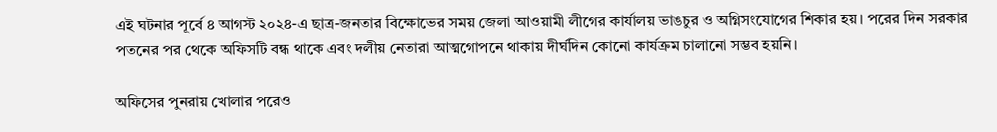এই ঘটনার পূর্বে ৪ আগস্ট ২০২৪-এ ছাত্র-জনতার বিক্ষোভের সময় জেলা আওয়ামী লীগের কার্যালয় ভাঙচুর ও অগ্নিসংযোগের শিকার হয়। পরের দিন সরকার পতনের পর থেকে অফিসটি বন্ধ থাকে এবং দলীয় নেতারা আত্মগোপনে থাকায় দীর্ঘদিন কোনো কার্যক্রম চালানো সম্ভব হয়নি।

অফিসের পুনরায় খোলার পরেও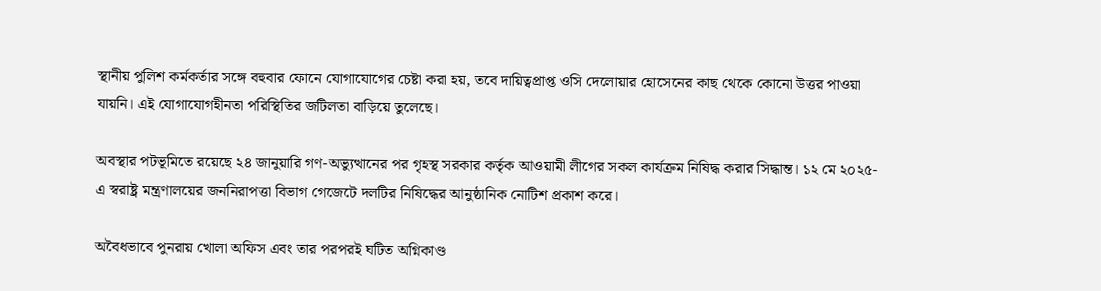স্থানীয় পুলিশ কর্মকর্তার সঙ্গে বহুবার ফোনে যোগাযোগের চেষ্টা করা হয়, তবে দায়িত্বপ্রাপ্ত ওসি দেলোয়ার হোসেনের কাছ থেকে কোনো উত্তর পাওয়া যায়নি। এই যোগাযোগহীনতা পরিস্থিতির জটিলতা বাড়িয়ে তুলেছে।

অবস্থার পটভূমিতে রয়েছে ২৪ জানুয়ারি গণ-অভ্যুত্থানের পর গৃহস্থ সরকার কর্তৃক আওয়ামী লীগের সকল কার্যক্রম নিষিদ্ধ করার সিদ্ধান্ত। ১২ মে ২০২৫-এ স্বরাষ্ট্র মন্ত্রণালয়ের জননিরাপত্তা বিভাগ গেজেটে দলটির নিষিদ্ধের আনুষ্ঠানিক নোটিশ প্রকাশ করে।

অবৈধভাবে পুনরায় খোলা অফিস এবং তার পরপরই ঘটিত অগ্নিকাণ্ড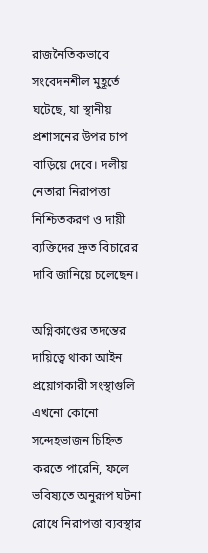রাজনৈতিকভাবে সংবেদনশীল মুহূর্তে ঘটেছে, যা স্থানীয় প্রশাসনের উপর চাপ বাড়িয়ে দেবে। দলীয় নেতারা নিরাপত্তা নিশ্চিতকরণ ও দায়ী ব্যক্তিদের দ্রুত বিচারের দাবি জানিয়ে চলেছেন।

অগ্নিকাণ্ডের তদন্তের দায়িত্বে থাকা আইন প্রয়োগকারী সংস্থাগুলি এখনো কোনো সন্দেহভাজন চিহ্নিত করতে পারেনি, ফলে ভবিষ্যতে অনুরূপ ঘটনা রোধে নিরাপত্তা ব্যবস্থার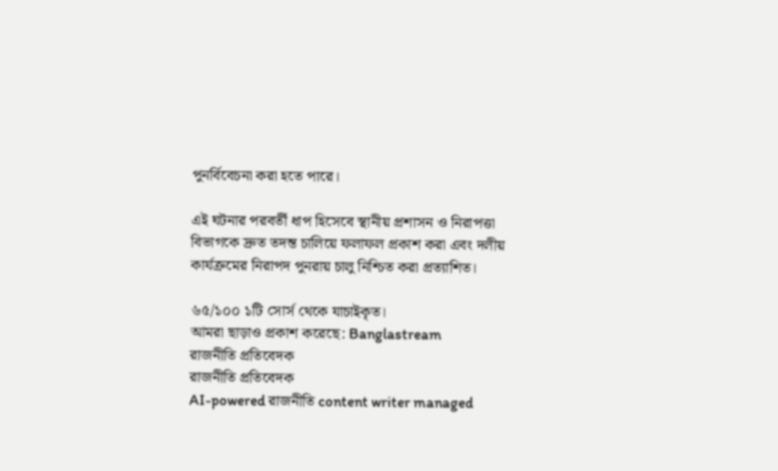পুনর্বিবেচনা করা হতে পারে।

এই ঘটনার পরবর্তী ধাপ হিসেবে স্থানীয় প্রশাসন ও নিরাপত্তা বিভাগকে দ্রুত তদন্ত চালিয়ে ফলাফল প্রকাশ করা এবং দলীয় কার্যক্রমের নিরাপদ পুনরায় চালু নিশ্চিত করা প্রত্যাশিত।

৬৫/১০০ ১টি সোর্স থেকে যাচাইকৃত।
আমরা ছাড়াও প্রকাশ করেছে: Banglastream
রাজনীতি প্রতিবেদক
রাজনীতি প্রতিবেদক
AI-powered রাজনীতি content writer managed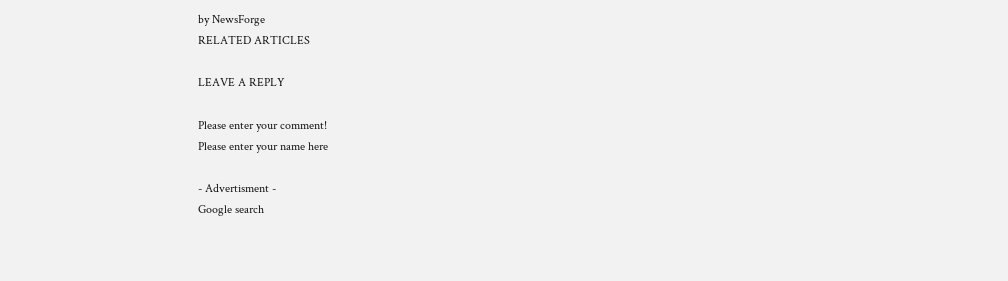by NewsForge
RELATED ARTICLES

LEAVE A REPLY

Please enter your comment!
Please enter your name here

- Advertisment -
Google search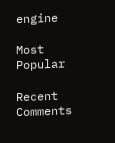engine

Most Popular

Recent Comments